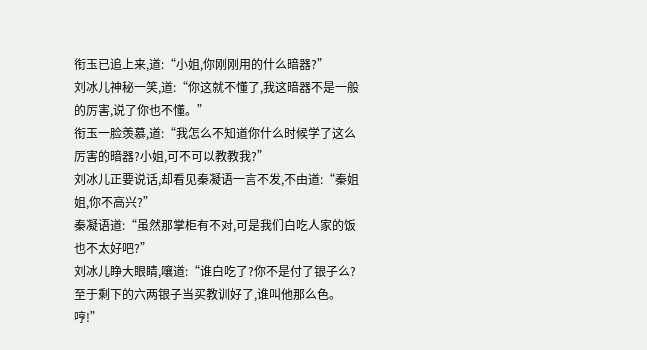衔玉已追上来,道:“小姐,你刚刚用的什么暗器?”
刘冰儿神秘一笑,道:“你这就不懂了,我这暗器不是一般的厉害,说了你也不懂。”
衔玉一脸羡慕,道:“我怎么不知道你什么时候学了这么厉害的暗器?小姐,可不可以教教我?”
刘冰儿正要说话,却看见秦凝语一言不发,不由道:“秦姐姐,你不高兴?”
秦凝语道:“虽然那掌柜有不对,可是我们白吃人家的饭也不太好吧?”
刘冰儿睁大眼睛,嚷道:“谁白吃了?你不是付了银子么?至于剩下的六两银子当买教训好了,谁叫他那么色。哼!”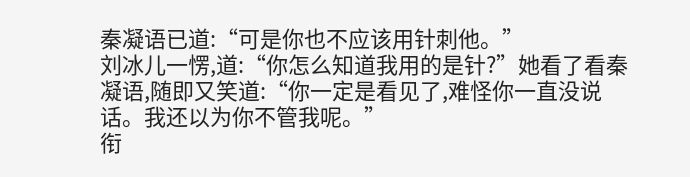秦凝语已道:“可是你也不应该用针刺他。”
刘冰儿一愣,道:“你怎么知道我用的是针?”她看了看秦凝语,随即又笑道:“你一定是看见了,难怪你一直没说话。我还以为你不管我呢。”
衔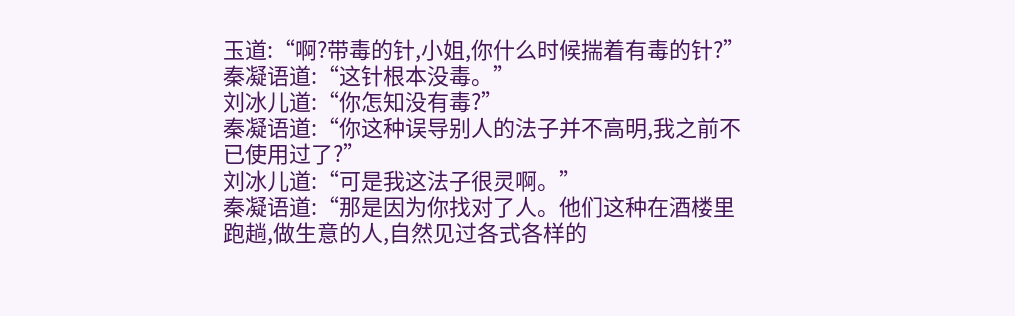玉道:“啊?带毒的针,小姐,你什么时候揣着有毒的针?”
秦凝语道:“这针根本没毒。”
刘冰儿道:“你怎知没有毒?”
秦凝语道:“你这种误导别人的法子并不高明,我之前不已使用过了?”
刘冰儿道:“可是我这法子很灵啊。”
秦凝语道:“那是因为你找对了人。他们这种在酒楼里跑趟,做生意的人,自然见过各式各样的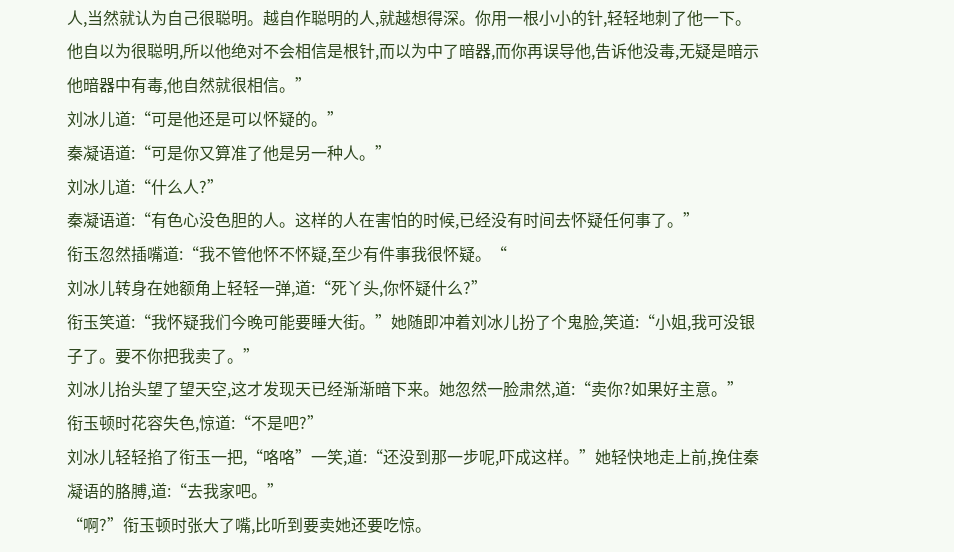人,当然就认为自己很聪明。越自作聪明的人,就越想得深。你用一根小小的针,轻轻地刺了他一下。他自以为很聪明,所以他绝对不会相信是根针,而以为中了暗器,而你再误导他,告诉他没毒,无疑是暗示他暗器中有毒,他自然就很相信。”
刘冰儿道:“可是他还是可以怀疑的。”
秦凝语道:“可是你又算准了他是另一种人。”
刘冰儿道:“什么人?”
秦凝语道:“有色心没色胆的人。这样的人在害怕的时候,已经没有时间去怀疑任何事了。”
衔玉忽然插嘴道:“我不管他怀不怀疑,至少有件事我很怀疑。“
刘冰儿转身在她额角上轻轻一弹,道:“死丫头,你怀疑什么?”
衔玉笑道:“我怀疑我们今晚可能要睡大街。”她随即冲着刘冰儿扮了个鬼脸,笑道:“小姐,我可没银子了。要不你把我卖了。”
刘冰儿抬头望了望天空,这才发现天已经渐渐暗下来。她忽然一脸肃然,道:“卖你?如果好主意。”
衔玉顿时花容失色,惊道:“不是吧?”
刘冰儿轻轻掐了衔玉一把,“咯咯”一笑,道:“还没到那一步呢,吓成这样。”她轻快地走上前,挽住秦凝语的胳膊,道:“去我家吧。”
“啊?”衔玉顿时张大了嘴,比听到要卖她还要吃惊。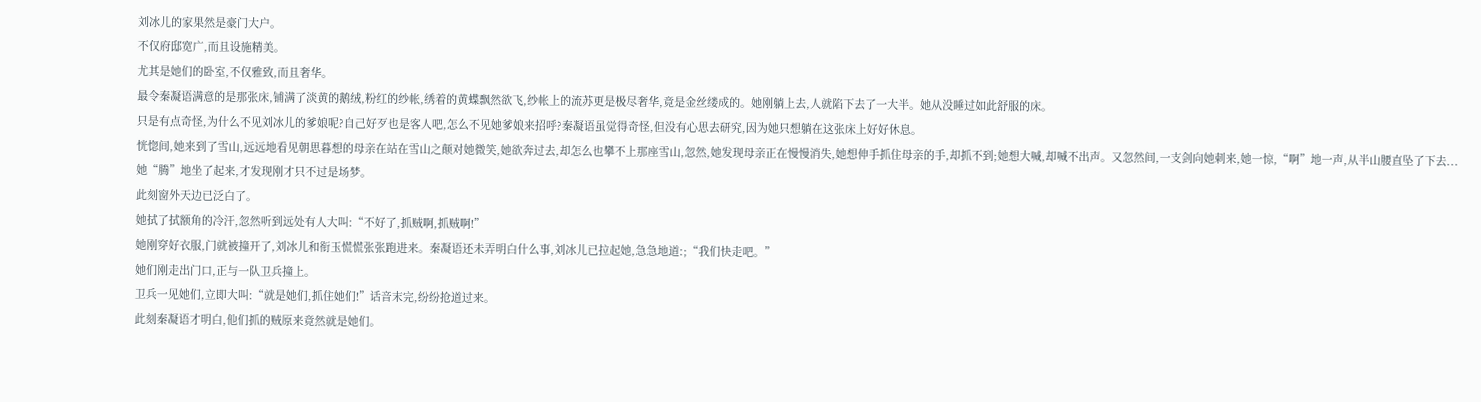刘冰儿的家果然是豪门大户。
不仅府邸宽广,而且设施精美。
尤其是她们的卧室,不仅雅致,而且奢华。
最令秦凝语满意的是那张床,铺满了淡黄的鹅绒,粉红的纱帐,绣着的黄蝶飘然欲飞,纱帐上的流苏更是极尽奢华,竟是金丝缕成的。她刚躺上去,人就陷下去了一大半。她从没睡过如此舒服的床。
只是有点奇怪,为什么不见刘冰儿的爹娘呢?自己好歹也是客人吧,怎么不见她爹娘来招呼?秦凝语虽觉得奇怪,但没有心思去研究,因为她只想躺在这张床上好好休息。
恍惚间,她来到了雪山,远远地看见朝思暮想的母亲在站在雪山之颠对她微笑,她欲奔过去,却怎么也攀不上那座雪山,忽然,她发现母亲正在慢慢消失,她想伸手抓住母亲的手,却抓不到;她想大喊,却喊不出声。又忽然间,一支剑向她刺来,她一惊,“啊”地一声,从半山腰直坠了下去...
她“腾”地坐了起来,才发现刚才只不过是场梦。
此刻窗外天边已泛白了。
她拭了拭额角的冷汗,忽然听到远处有人大叫:“不好了,抓贼啊,抓贼啊!”
她刚穿好衣服,门就被撞开了,刘冰儿和衔玉慌慌张张跑进来。秦凝语还未弄明白什么事,刘冰儿已拉起她,急急地道:;“我们快走吧。”
她们刚走出门口,正与一队卫兵撞上。
卫兵一见她们,立即大叫:“就是她们,抓住她们!”话音末完,纷纷抢道过来。
此刻秦凝语才明白,他们抓的贼原来竟然就是她们。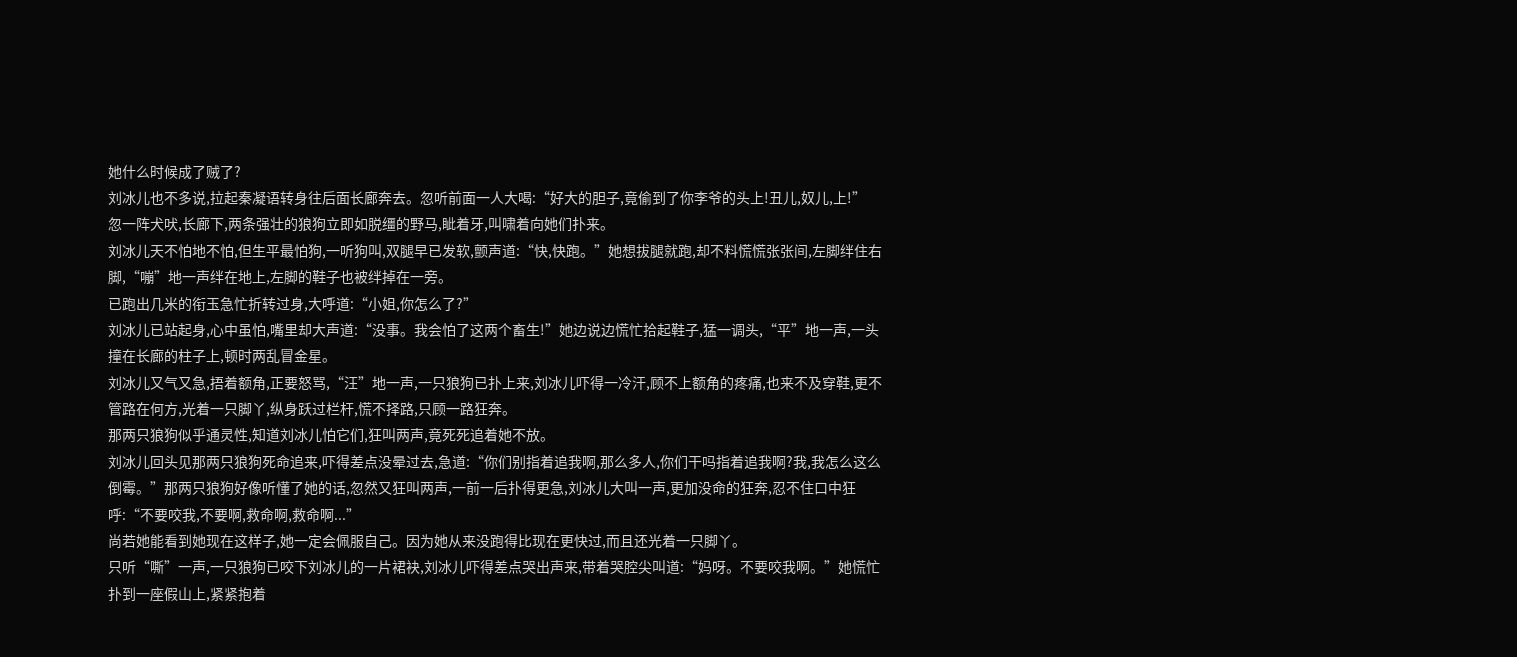她什么时候成了贼了?
刘冰儿也不多说,拉起秦凝语转身往后面长廊奔去。忽听前面一人大喝:“好大的胆子,竟偷到了你李爷的头上!丑儿,奴儿,上!”
忽一阵犬吠,长廊下,两条强壮的狼狗立即如脱缰的野马,眦着牙,叫啸着向她们扑来。
刘冰儿天不怕地不怕,但生平最怕狗,一听狗叫,双腿早已发软,颤声道:“快,快跑。”她想拔腿就跑,却不料慌慌张张间,左脚绊住右脚,“嘣”地一声绊在地上,左脚的鞋子也被绊掉在一旁。
已跑出几米的衔玉急忙折转过身,大呼道:“小姐,你怎么了?”
刘冰儿已站起身,心中虽怕,嘴里却大声道:“没事。我会怕了这两个畜生!”她边说边慌忙拾起鞋子,猛一调头,“平”地一声,一头撞在长廊的柱子上,顿时两乱冒金星。
刘冰儿又气又急,捂着额角,正要怒骂,“汪”地一声,一只狼狗已扑上来,刘冰儿吓得一冷汗,顾不上额角的疼痛,也来不及穿鞋,更不管路在何方,光着一只脚丫,纵身跃过栏杆,慌不择路,只顾一路狂奔。
那两只狼狗似乎通灵性,知道刘冰儿怕它们,狂叫两声,竟死死追着她不放。
刘冰儿回头见那两只狼狗死命追来,吓得差点没晕过去,急道:“你们别指着追我啊,那么多人,你们干吗指着追我啊?我,我怎么这么倒霉。”那两只狼狗好像听懂了她的话,忽然又狂叫两声,一前一后扑得更急,刘冰儿大叫一声,更加没命的狂奔,忍不住口中狂呼:“不要咬我,不要啊,救命啊,救命啊...”
尚若她能看到她现在这样子,她一定会佩服自己。因为她从来没跑得比现在更快过,而且还光着一只脚丫。
只听“嘶”一声,一只狼狗已咬下刘冰儿的一片裙袂,刘冰儿吓得差点哭出声来,带着哭腔尖叫道:“妈呀。不要咬我啊。”她慌忙扑到一座假山上,紧紧抱着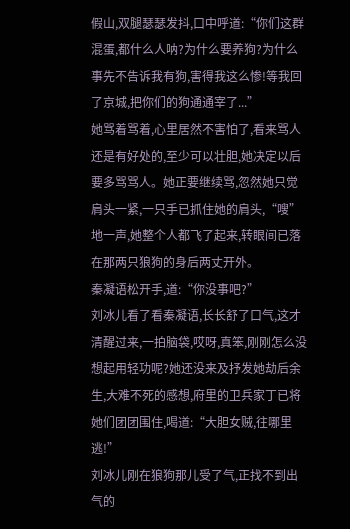假山,双腿瑟瑟发抖,口中呼道:“你们这群混蛋,都什么人呐?为什么要养狗?为什么事先不告诉我有狗,害得我这么惨!等我回了京城,把你们的狗通通宰了...”
她骂着骂着,心里居然不害怕了,看来骂人还是有好处的,至少可以壮胆,她决定以后要多骂骂人。她正要继续骂,忽然她只觉肩头一紧,一只手已抓住她的肩头,“嗖”地一声,她整个人都飞了起来,转眼间已落在那两只狼狗的身后两丈开外。
秦凝语松开手,道:“你没事吧?”
刘冰儿看了看秦凝语,长长舒了口气,这才清醒过来,一拍脑袋,哎呀,真笨,刚刚怎么没想起用轻功呢?她还没来及抒发她劫后余生,大难不死的感想,府里的卫兵家丁已将她们团团围住,喝道:“大胆女贼,往哪里逃!”
刘冰儿刚在狼狗那儿受了气,正找不到出气的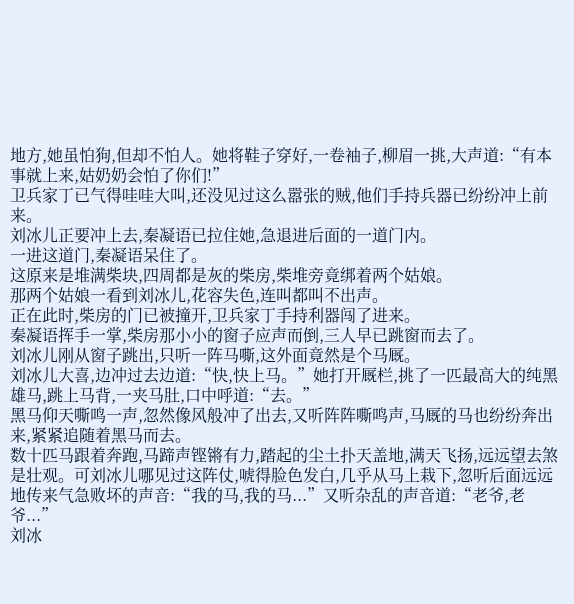地方,她虽怕狗,但却不怕人。她将鞋子穿好,一卷袖子,柳眉一挑,大声道:“有本事就上来,姑奶奶会怕了你们!”
卫兵家丁已气得哇哇大叫,还没见过这么嚣张的贼,他们手持兵器已纷纷冲上前来。
刘冰儿正要冲上去,秦凝语已拉住她,急退进后面的一道门内。
一进这道门,秦凝语呆住了。
这原来是堆满柴块,四周都是灰的柴房,柴堆旁竟绑着两个姑娘。
那两个姑娘一看到刘冰儿,花容失色,连叫都叫不出声。
正在此时,柴房的门已被撞开,卫兵家丁手持利器闯了进来。
秦凝语挥手一掌,柴房那小小的窗子应声而倒,三人早已跳窗而去了。
刘冰儿刚从窗子跳出,只听一阵马嘶,这外面竟然是个马厩。
刘冰儿大喜,边冲过去边道:“快,快上马。”她打开厩栏,挑了一匹最高大的纯黑雄马,跳上马背,一夹马肚,口中呼道:“去。”
黑马仰天嘶鸣一声,忽然像风般冲了出去,又听阵阵嘶鸣声,马厩的马也纷纷奔出来,紧紧追随着黑马而去。
数十匹马跟着奔跑,马蹄声铿锵有力,踏起的尘土扑天盖地,满天飞扬,远远望去煞是壮观。可刘冰儿哪见过这阵仗,唬得脸色发白,几乎从马上栽下,忽听后面远远地传来气急败坏的声音:“我的马,我的马...”又听杂乱的声音道:“老爷,老爷...”
刘冰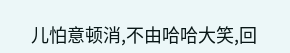儿怕意顿消,不由哈哈大笑,回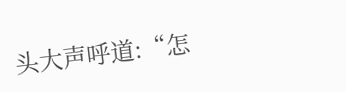头大声呼道:“怎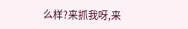么样?来抓我呀,来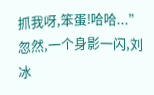抓我呀,笨蛋!哈哈...”
忽然,一个身影一闪,刘冰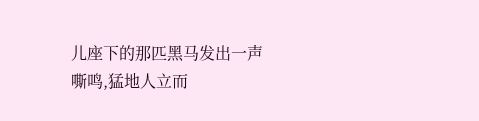儿座下的那匹黑马发出一声嘶鸣,猛地人立而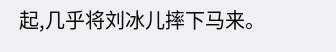起,几乎将刘冰儿摔下马来。